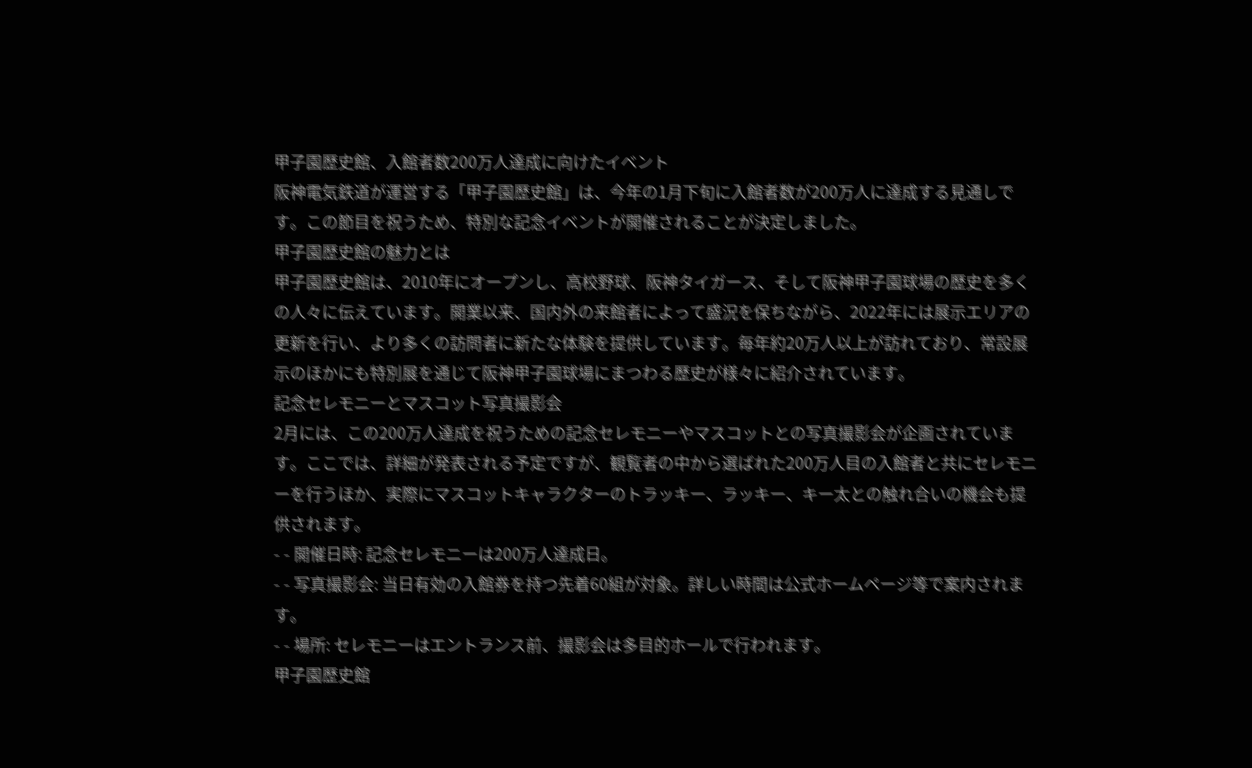甲子園歴史館、入館者数200万人達成に向けたイベント
阪神電気鉄道が運営する「甲子園歴史館」は、今年の1月下旬に入館者数が200万人に達成する見通しです。この節目を祝うため、特別な記念イベントが開催されることが決定しました。
甲子園歴史館の魅力とは
甲子園歴史館は、2010年にオープンし、高校野球、阪神タイガース、そして阪神甲子園球場の歴史を多くの人々に伝えています。開業以来、国内外の来館者によって盛況を保ちながら、2022年には展示エリアの更新を行い、より多くの訪問者に新たな体験を提供しています。毎年約20万人以上が訪れており、常設展示のほかにも特別展を通じて阪神甲子園球場にまつわる歴史が様々に紹介されています。
記念セレモニーとマスコット写真撮影会
2月には、この200万人達成を祝うための記念セレモニーやマスコットとの写真撮影会が企画されています。ここでは、詳細が発表される予定ですが、観覧者の中から選ばれた200万人目の入館者と共にセレモニーを行うほか、実際にマスコットキャラクターのトラッキー、ラッキー、キー太との触れ合いの機会も提供されます。
- - 開催日時: 記念セレモニーは200万人達成日。
- - 写真撮影会: 当日有効の入館券を持つ先着60組が対象。詳しい時間は公式ホームページ等で案内されます。
- - 場所: セレモニーはエントランス前、撮影会は多目的ホールで行われます。
甲子園歴史館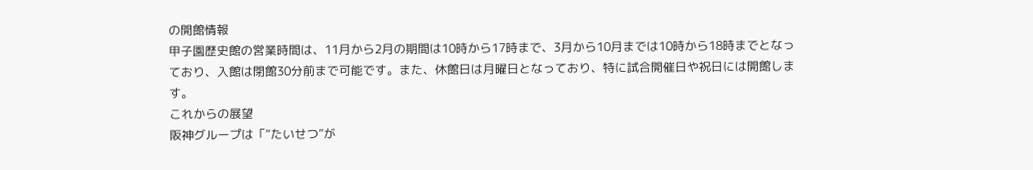の開館情報
甲子園歴史館の営業時間は、11月から2月の期間は10時から17時まで、3月から10月までは10時から18時までとなっており、入館は閉館30分前まで可能です。また、休館日は月曜日となっており、特に試合開催日や祝日には開館します。
これからの展望
阪神グループは「“たいせつ”が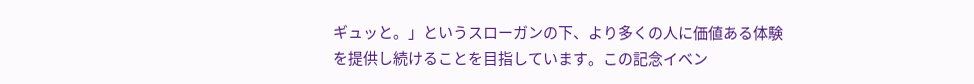ギュッと。」というスローガンの下、より多くの人に価値ある体験を提供し続けることを目指しています。この記念イベン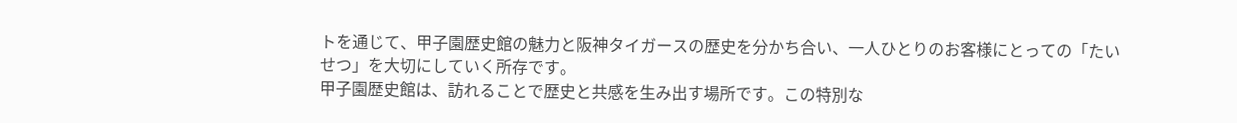トを通じて、甲子園歴史館の魅力と阪神タイガースの歴史を分かち合い、一人ひとりのお客様にとっての「たいせつ」を大切にしていく所存です。
甲子園歴史館は、訪れることで歴史と共感を生み出す場所です。この特別な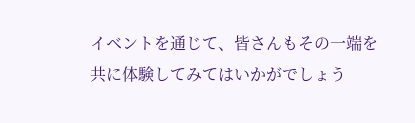イベントを通じて、皆さんもその一端を共に体験してみてはいかがでしょう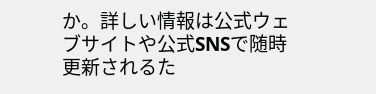か。詳しい情報は公式ウェブサイトや公式SNSで随時更新されるた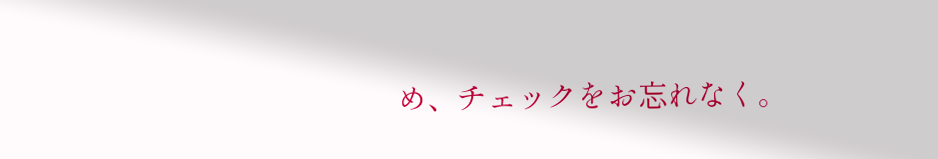め、チェックをお忘れなく。